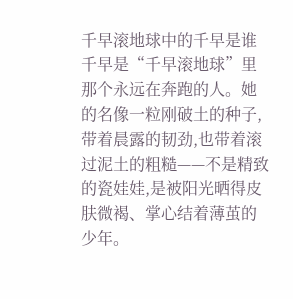千早滚地球中的千早是谁
千早是“千早滚地球”里那个永远在奔跑的人。她的名像一粒刚破土的种子,带着晨露的韧劲,也带着滚过泥土的粗糙——不是精致的瓷娃娃,是被阳光晒得皮肤微褐、掌心结着薄茧的少年。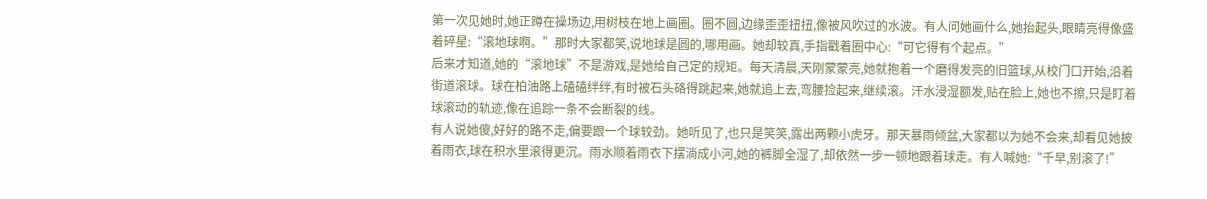第一次见她时,她正蹲在操场边,用树枝在地上画圈。圈不圆,边缘歪歪扭扭,像被风吹过的水波。有人问她画什么,她抬起头,眼睛亮得像盛着碎星:“滚地球啊。”那时大家都笑,说地球是圆的,哪用画。她却较真,手指戳着圈中心:“可它得有个起点。”
后来才知道,她的“滚地球”不是游戏,是她给自己定的规矩。每天清晨,天刚蒙蒙亮,她就抱着一个磨得发亮的旧篮球,从校门口开始,沿着街道滚球。球在柏油路上磕磕绊绊,有时被石头硌得跳起来,她就追上去,弯腰捡起来,继续滚。汗水浸湿额发,贴在脸上,她也不擦,只是盯着球滚动的轨迹,像在追踪一条不会断裂的线。
有人说她傻,好好的路不走,偏要跟一个球较劲。她听见了,也只是笑笑,露出两颗小虎牙。那天暴雨倾盆,大家都以为她不会来,却看见她披着雨衣,球在积水里滚得更沉。雨水顺着雨衣下摆淌成小河,她的裤脚全湿了,却依然一步一顿地跟着球走。有人喊她:“千早,别滚了!”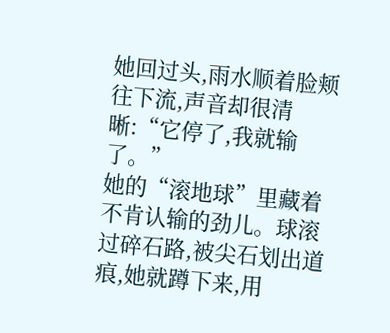她回过头,雨水顺着脸颊往下流,声音却很清晰:“它停了,我就输了。”
她的“滚地球”里藏着不肯认输的劲儿。球滚过碎石路,被尖石划出道痕,她就蹲下来,用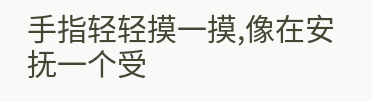手指轻轻摸一摸,像在安抚一个受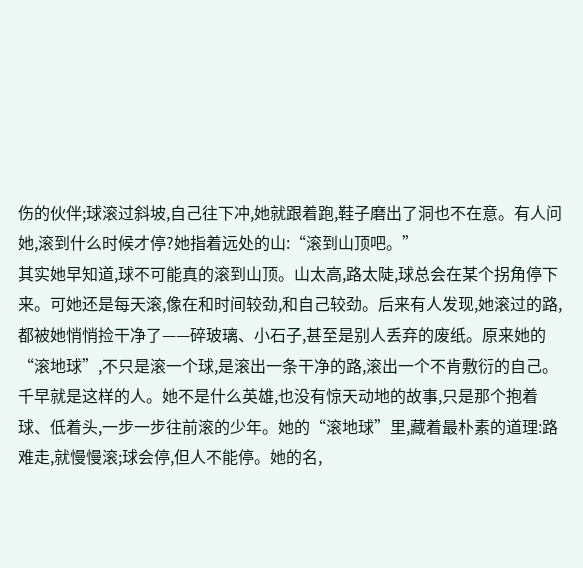伤的伙伴;球滚过斜坡,自己往下冲,她就跟着跑,鞋子磨出了洞也不在意。有人问她,滚到什么时候才停?她指着远处的山:“滚到山顶吧。”
其实她早知道,球不可能真的滚到山顶。山太高,路太陡,球总会在某个拐角停下来。可她还是每天滚,像在和时间较劲,和自己较劲。后来有人发现,她滚过的路,都被她悄悄捡干净了——碎玻璃、小石子,甚至是别人丢弃的废纸。原来她的“滚地球”,不只是滚一个球,是滚出一条干净的路,滚出一个不肯敷衍的自己。
千早就是这样的人。她不是什么英雄,也没有惊天动地的故事,只是那个抱着球、低着头,一步一步往前滚的少年。她的“滚地球”里,藏着最朴素的道理:路难走,就慢慢滚;球会停,但人不能停。她的名,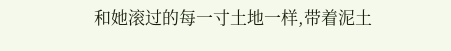和她滚过的每一寸土地一样,带着泥土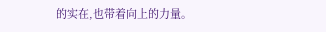的实在,也带着向上的力量。